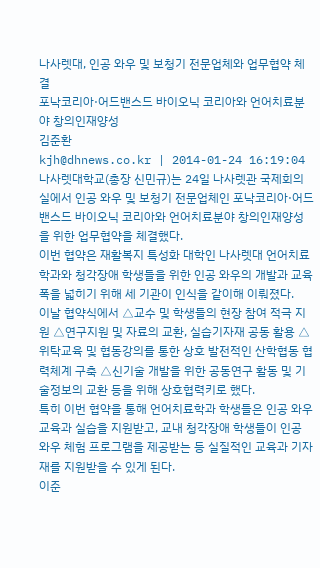나사렛대, 인공 와우 및 보청기 전문업체와 업무협약 체결
포낙코리아·어드밴스드 바이오닉 코리아와 언어치료분야 창의인재양성
김준환
kjh@dhnews.co.kr | 2014-01-24 16:19:04
나사렛대학교(총장 신민규)는 24일 나사렛관 국제회의실에서 인공 와우 및 보청기 전문업체인 포낙코리아·어드밴스드 바이오닉 코리아와 언어치료분야 창의인재양성을 위한 업무협약을 체결했다.
이번 협약은 재활복지 특성화 대학인 나사렛대 언어치료학과와 청각장애 학생들을 위한 인공 와우의 개발과 교육 폭을 넓히기 위해 세 기관이 인식을 같이해 이뤄졌다.
이날 협약식에서 △교수 및 학생들의 현장 참여 적극 지원 △연구지원 및 자료의 교환, 실습기자재 공동 활용 △위탁교육 및 협동강의를 통한 상호 발전적인 산학협동 협력체계 구축 △신기술 개발을 위한 공동연구 활동 및 기술정보의 교환 등을 위해 상호협력키로 했다.
특히 이번 협약을 통해 언어치료학과 학생들은 인공 와우 교육과 실습을 지원받고, 교내 청각장애 학생들이 인공 와우 체험 프로그램을 제공받는 등 실질적인 교육과 기자재를 지원받을 수 있게 된다.
이준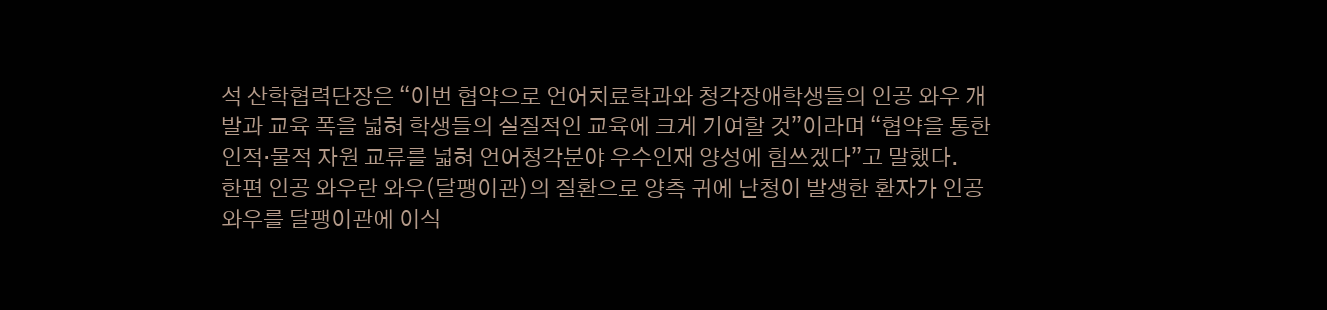석 산학협력단장은 “이번 협약으로 언어치료학과와 청각장애학생들의 인공 와우 개발과 교육 폭을 넓혀 학생들의 실질적인 교육에 크게 기여할 것”이라며 “협약을 통한 인적·물적 자원 교류를 넓혀 언어청각분야 우수인재 양성에 힘쓰겠다”고 말했다.
한편 인공 와우란 와우(달팽이관)의 질환으로 양측 귀에 난청이 발생한 환자가 인공 와우를 달팽이관에 이식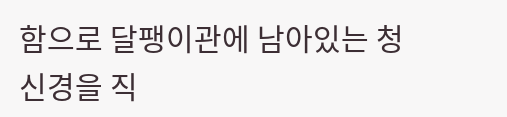함으로 달팽이관에 남아있는 청신경을 직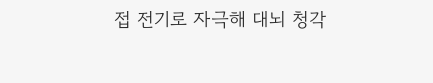접 전기로 자극해 대뇌 청각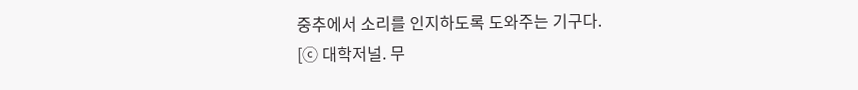중추에서 소리를 인지하도록 도와주는 기구다.
[ⓒ 대학저널. 무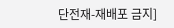단전재-재배포 금지]